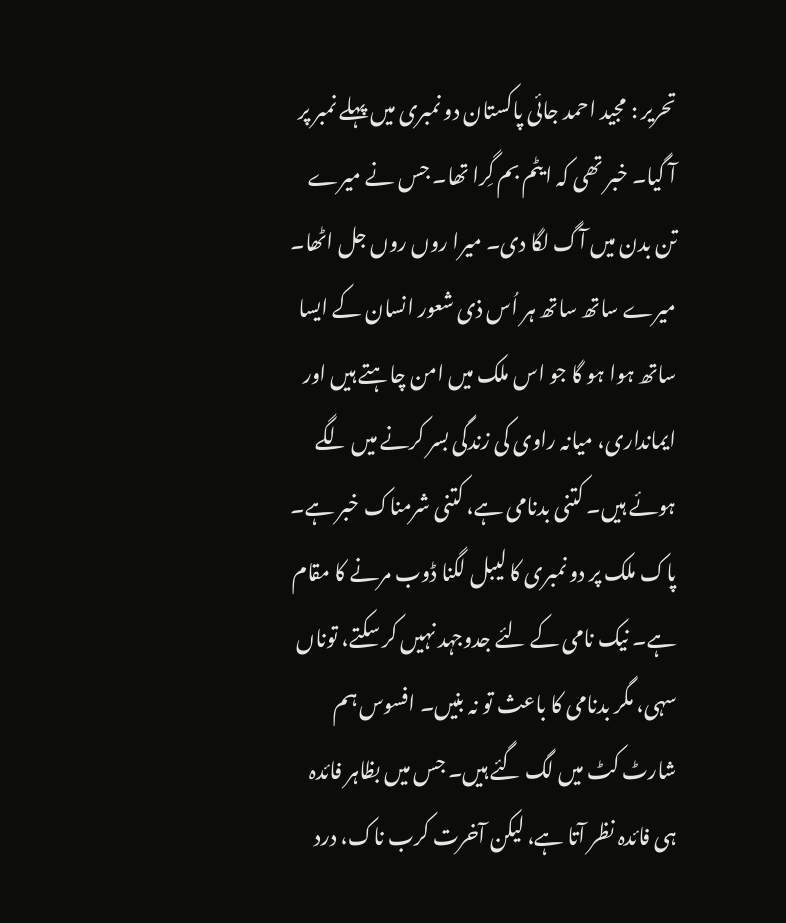تحریر : مجید احمد جائی پاکستان دو نمبری میں پہلے نمبر پر آ گیا۔ خبر تھی کہ ایٹم بم گِرا تھا۔ جس نے میرے تن بدن میں آگ لگا دی۔ میرا روں روں جل اٹھا۔ میرے ساتھ ساتھ ہر اُس ذی شعور انسان کے ایسا ساتھ ہوا ہو گا جو اس ملک میں امن چاہتے ہیں اور ایمانداری، میانہ راوی کی زندگی بسر کرنے میں لگے ہوئے ہیں۔ کتنی بدنامی ہے، کتنی شرمناک خبر ہے۔ پاک ملک پر دو نمبری کا لیبل لگنا ڈوب مرنے کا مقام ہے۔ نیک نامی کے لئے جدوجہد نہیں کر سکتے، توناں سہی، مگر بدنامی کا باعث تو نہ بنیں۔ افسوس ہم شارٹ کٹ میں لگ گئے ہیں۔ جس میں بظاہر فائدہ ہی فائدہ نظر آتا ہے، لیکن آخرت کرب ناک، درد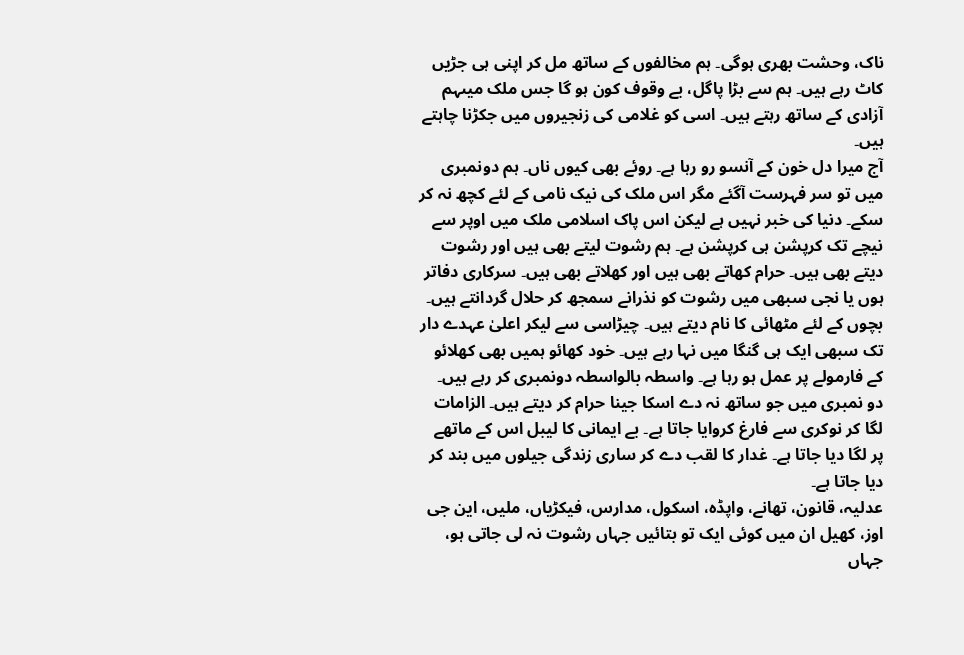ناک، وحشت بھری ہوگی۔ ہم مخالفوں کے ساتھ مل کر اپنی ہی جڑیں کاٹ رہے ہیں۔ ہم سے بڑا پاگل، بے وقوف کون ہو گا جس ملک میںہم آزادی کے ساتھ رہتے ہیں۔ اسی کو غلامی کی زنجیروں میں جکڑنا چاہتے ہیں۔
آج میرا دل خون کے آنسو رو رہا ہے۔ روئے بھی کیوں ناں۔ ہم دونمبری میں تو سر فہرست آگئے مگر اس ملک کی نیک نامی کے لئے کچھ نہ کر سکے۔ دنیا کی خبر نہیں ہے لیکن اس پاک اسلامی ملک میں اوپر سے نیچے تک کرپشن ہی کرپشن ہے۔ ہم رشوت لیتے بھی ہیں اور رشوت دیتے بھی ہیں۔ حرام کھاتے بھی ہیں اور کھلاتے بھی ہیں۔ سرکاری دفاتر ہوں یا نجی سبھی میں رشوت کو نذرانے سمجھ کر حلال گردانتے ہیں۔ بچوں کے لئے مٹھائی کا نام دیتے ہیں۔ چیڑاسی سے لیکر اعلیٰ عہدے دار تک سبھی ایک ہی گنگا میں نہا رہے ہیں۔ خود کھائو ہمیں بھی کھلائو کے فارمولے پر عمل ہو رہا ہے۔ واسطہ بالواسطہ دونمبری کر رہے ہیں۔ دو نمبری میں جو ساتھ نہ دے اسکا جینا حرام کر دیتے ہیں۔ الزامات لگا کر نوکری سے فارغ کروایا جاتا ہے۔ بے ایمانی کا لیبل اس کے ماتھے پر لگا دیا جاتا ہے۔ غدار کا لقب دے کر ساری زندگی جیلوں میں بند کر دیا جاتا ہے۔
عدلیہ، قانون، تھانے، واپڈہ، اسکول، مدارس، فیکڑیاں، ملیں، این جی اوز، کھیل ان میں کوئی ایک تو بتائیں جہاں رشوت نہ لی جاتی ہو، جہاں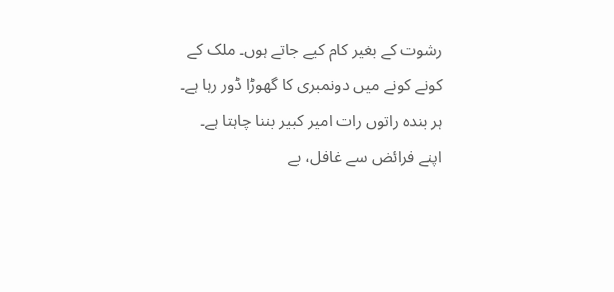رشوت کے بغیر کام کیے جاتے ہوں۔ ملک کے کونے کونے میں دونمبری کا گھوڑا ڈور رہا ہے۔ ہر بندہ راتوں رات امیر کبیر بننا چاہتا ہے۔ اپنے فرائض سے غافل، بے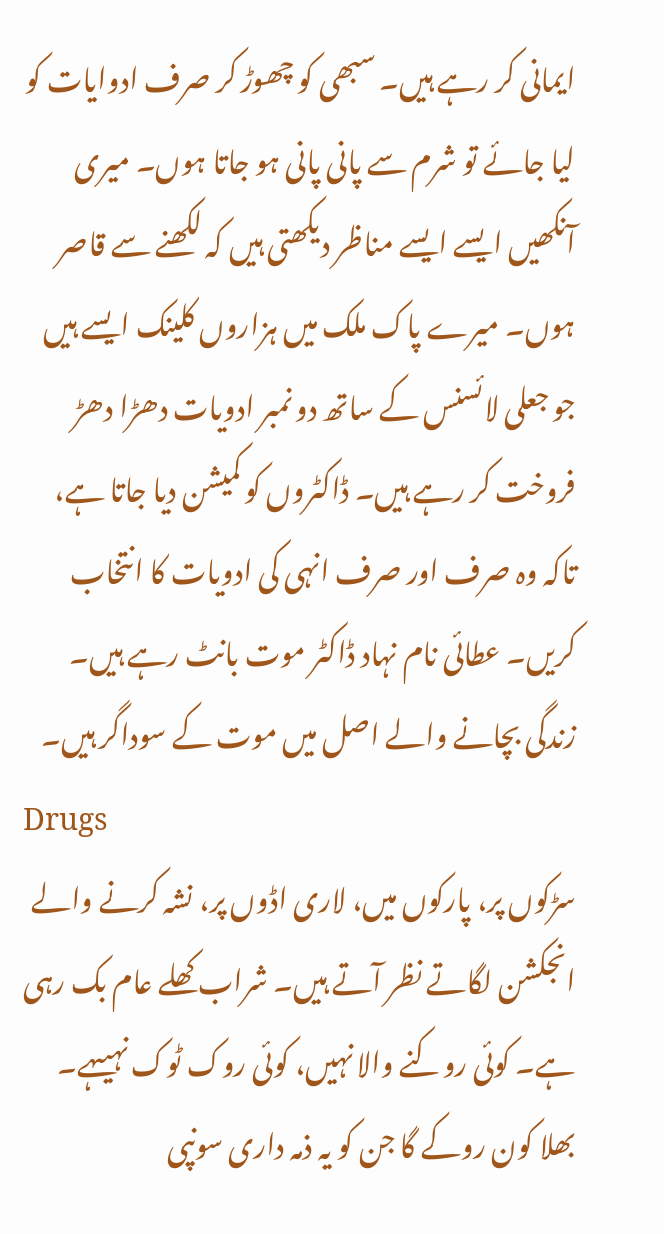ایمانی کر رہے ہیں۔ سبھی کو چھوڑ کر صرف ادوایات کو لیا جائے تو شرم سے پانی پانی ہو جاتا ہوں۔ میری آنکھیں ایسے ایسے مناظر دیکھتی ہیں کہ لکھنے سے قاصر ہوں۔ میرے پاک ملک میں ہزاروں کلینک ایسے ہیں جو جعلی لائسنس کے ساتھ دو نمبر ادویات دھڑا دھڑ فروخت کر رہے ہیں۔ ڈاکٹروں کو کمیشن دیا جاتا ہے، تاکہ وہ صرف اور صرف انہی کی ادویات کا انتخاب کریں۔ عطائی نام نہاد ڈاکٹر موت بانٹ رہے ہیں۔ زندگی بچانے والے اصل میں موت کے سوداگر ہیں۔
Drugs
سڑکوں پر، پارکوں میں، لاری اڈوں پر، نشہ کرنے والے انجکشن لگاتے نظر آتے ہیں۔ شراب کھلے عام بک رہی ہے۔ کوئی روکنے والا نہیں، کوئی روک ٹوک نہیںہے۔ بھلا کون روکے گا جن کو یہ ذمہ داری سونپی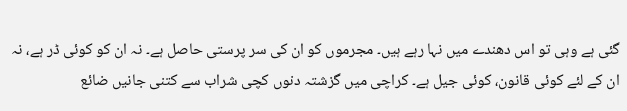گئی ہے وہی تو اس دھندے میں نہا رہے ہیں۔ مجرموں کو ان کی سر پرستی حاصل ہے۔ نہ ان کو کوئی ڈر ہے، نہ ان کے لئے کوئی قانون، کوئی جیل ہے۔ کراچی میں گزشتہ دنوں کچی شراب سے کتنی جانیں ضائع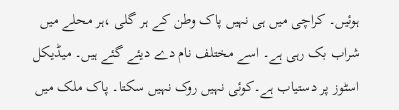ہوئیں۔ کراچی میں ہی نہیں پاک وطن کے ہر گلی ،ہر محلے میں شراب بک رہی ہے۔ اسے مختلف نام دے دیئے گئے ہیں۔ میڈیکل اسٹوز پر دستیاب ہے۔کوئی نہیں روک نہیں سکتا۔ پاک ملک میں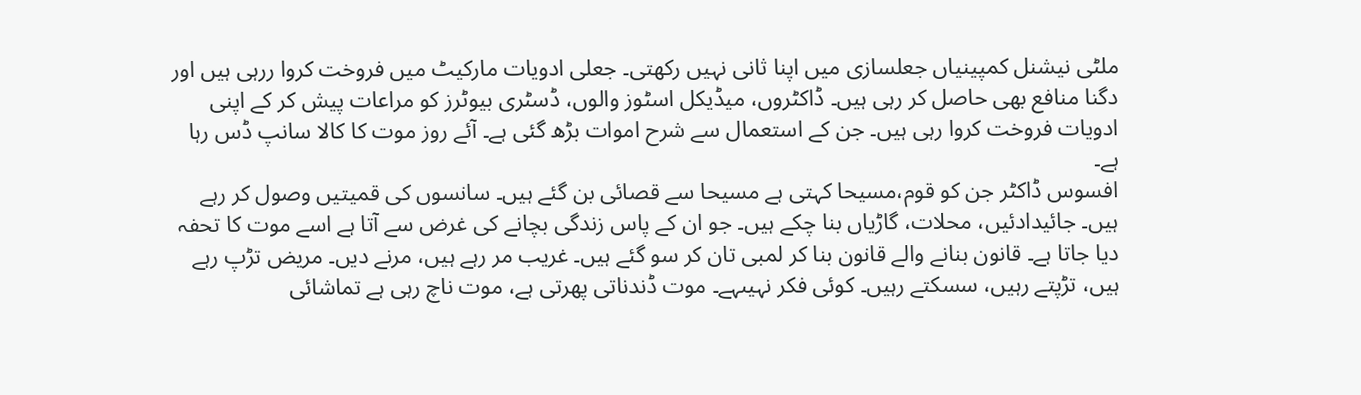ملٹی نیشنل کمپینیاں جعلسازی میں اپنا ثانی نہیں رکھتی۔ جعلی ادویات مارکیٹ میں فروخت کروا ررہی ہیں اور دگنا منافع بھی حاصل کر رہی ہیں۔ ڈاکٹروں، میڈیکل اسٹوز والوں، ڈسٹری بیوٹرز کو مراعات پیش کر کے اپنی ادویات فروخت کروا رہی ہیں۔ جن کے استعمال سے شرح اموات بڑھ گئی ہے۔ آئے روز موت کا کالا سانپ ڈس رہا ہے۔
افسوس ڈاکٹر جن کو قوم،مسیحا کہتی ہے مسیحا سے قصائی بن گئے ہیں۔ سانسوں کی قمیتیں وصول کر رہے ہیں۔ جائیدادئیں، محلات، گاڑیاں بنا چکے ہیں۔ جو ان کے پاس زندگی بچانے کی غرض سے آتا ہے اسے موت کا تحفہ دیا جاتا ہے۔ قانون بنانے والے قانون بنا کر لمبی تان کر سو گئے ہیں۔ غریب مر رہے ہیں، مرنے دیں۔ مریض تڑپ رہے ہیں، تڑپتے رہیں، سسکتے رہیں۔ کوئی فکر نہیںہے۔ موت ڈندناتی پھرتی ہے، موت ناچ رہی ہے تماشائی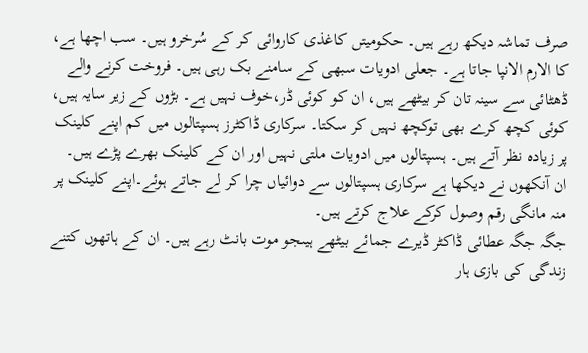صرف تماشہ دیکھ رہے ہیں۔ حکومیتں کاغذی کاروائی کر کے سُرخرو ہیں۔ سب اچھا ہے، کا الارم الانپا جاتا ہے۔ جعلی ادویات سبھی کے سامنے بک رہی ہیں۔ فروخت کرنے والے ڈھٹائی سے سینہ تان کر بیٹھے ہیں، ان کو کوئی ڈر،خوف نہیں ہے۔ بڑوں کے زیر سایہ ہیں، کوئی کچھ کرے بھی توکچھ نہیں کر سکتا۔ سرکاری ڈاکٹرز ہسپتالوں میں کم اپنے کلینک پر زیادہ نظر آتے ہیں۔ ہسپتالوں میں ادویات ملتی نہیں اور ان کے کلینک بھرے پڑے ہیں۔ ان آنکھوں نے دیکھا ہے سرکاری ہسپتالوں سے دوائیاں چرا کر لے جاتے ہوئے۔اپنے کلینک پر منہ مانگی رقم وصول کرکے علاج کرتے ہیں۔
جگہ جگہ عطائی ڈاکٹر ڈیرے جمائے بیٹھے ہیںجو موت بانٹ رہے ہیں۔ ان کے ہاتھوں کتنے زندگی کی بازی ہار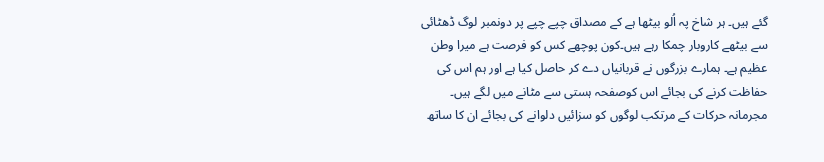گئے ہیں۔ ہر شاخ پہ اُلو بیٹھا ہے کے مصداق چپے چپے پر دونمبر لوگ ڈھٹائی سے بیٹھے کاروبار چمکا رہے ہیں۔کون پوچھے کس کو فرصت ہے میرا وطن عظیم ہے۔ ہمارے بزرگوں نے قربانیاں دے کر حاصل کیا ہے اور ہم اس کی حفاظت کرنے کی بجائے اس کوصفحہ ہستی سے مٹانے میں لگے ہیں۔ مجرمانہ حرکات کے مرتکب لوگوں کو سزائیں دلوانے کی بجائے ان کا ساتھ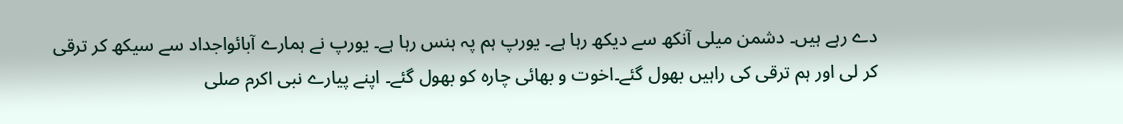دے رہے ہیں۔ دشمن میلی آنکھ سے دیکھ رہا ہے۔ یورپ ہم پہ ہنس رہا ہے۔ یورپ نے ہمارے آبائواجداد سے سیکھ کر ترقی کر لی اور ہم ترقی کی راہیں بھول گئے۔اخوت و بھائی چارہ کو بھول گئے۔ اپنے پیارے نبی اکرم صلی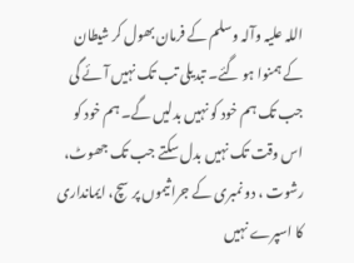اللہ علیہ وآلہ وسلم کے فرمان بھول کر شیطان کے ہمنوا ہو گئے۔ تبدیلی تب تک نہیں آئے گی جب تک ہم خود کو نہیں بدلیں گے۔ ہم خود کو اس وقت تک نہیں بدل سکتے جب تک جھوٹ، رشوت ، دو نمبری کے جراثیموں پر سچ، ایمانداری کا اسپرے نہیں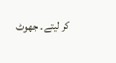کر لیتے۔ جھوٹ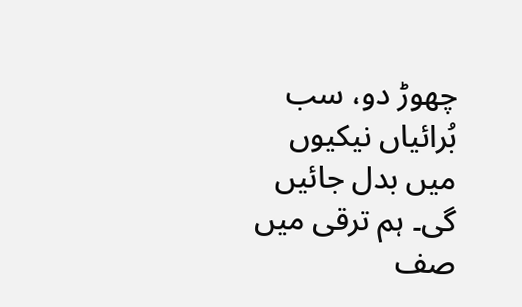چھوڑ دو، سب بُرائیاں نیکیوں میں بدل جائیں گی۔ ہم ترقی میں صف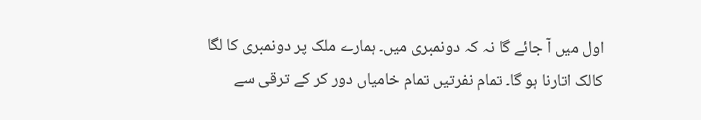اول میں آ جائے گا نہ کہ دونمبری میں۔ ہمارے ملک پر دونمبری کا لگا کالک اتارنا ہو گا۔ تمام نفرتیں تمام خامیاں دور کر کے ترقی سے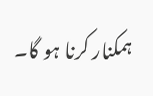ہمکنار کرنا ہو گا۔